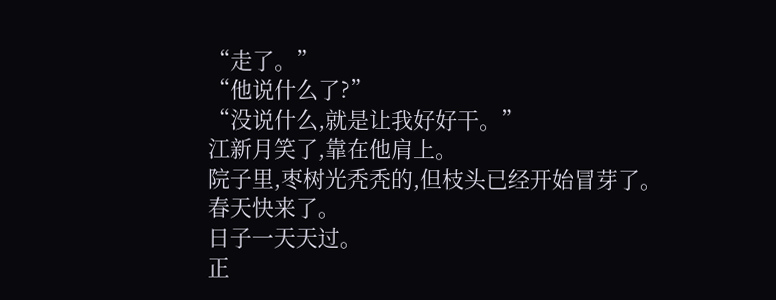“走了。”
“他说什么了?”
“没说什么,就是让我好好干。”
江新月笑了,靠在他肩上。
院子里,枣树光秃秃的,但枝头已经开始冒芽了。
春天快来了。
日子一天天过。
正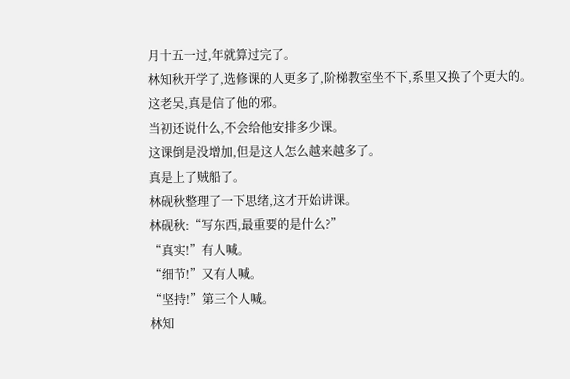月十五一过,年就算过完了。
林知秋开学了,选修课的人更多了,阶梯教室坐不下,系里又换了个更大的。
这老吴,真是信了他的邪。
当初还说什么,不会给他安排多少课。
这课倒是没增加,但是这人怎么越来越多了。
真是上了贼船了。
林砚秋整理了一下思绪,这才开始讲课。
林砚秋:“写东西,最重要的是什么?”
“真实!”有人喊。
“细节!”又有人喊。
“坚持!”第三个人喊。
林知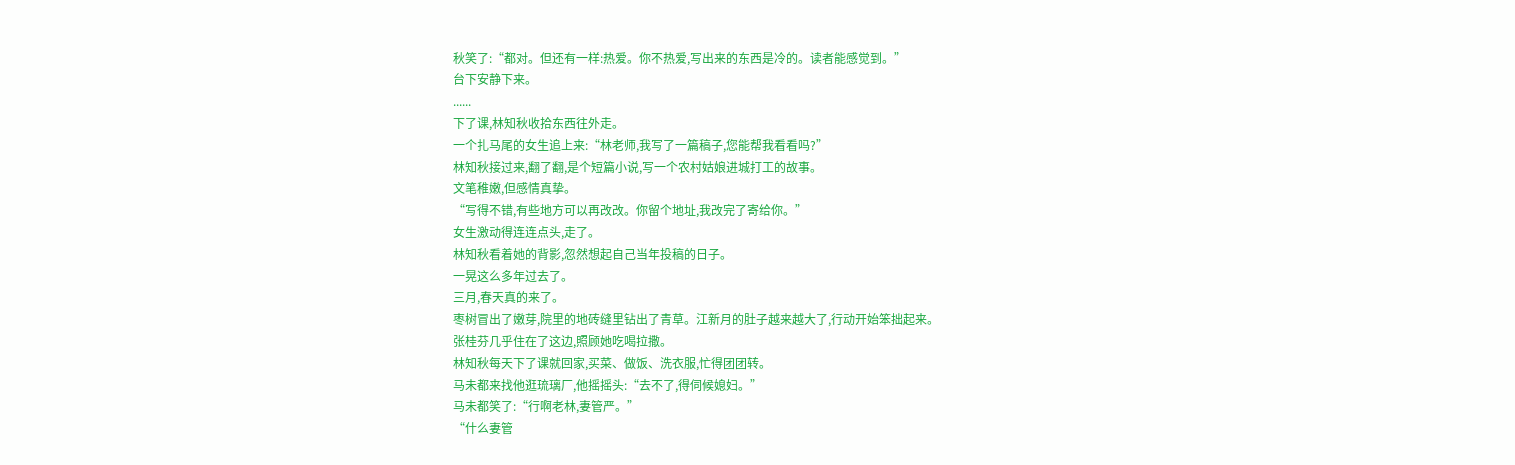秋笑了:“都对。但还有一样:热爱。你不热爱,写出来的东西是冷的。读者能感觉到。”
台下安静下来。
......
下了课,林知秋收拾东西往外走。
一个扎马尾的女生追上来:“林老师,我写了一篇稿子,您能帮我看看吗?”
林知秋接过来,翻了翻,是个短篇小说,写一个农村姑娘进城打工的故事。
文笔稚嫩,但感情真挚。
“写得不错,有些地方可以再改改。你留个地址,我改完了寄给你。”
女生激动得连连点头,走了。
林知秋看着她的背影,忽然想起自己当年投稿的日子。
一晃这么多年过去了。
三月,春天真的来了。
枣树冒出了嫩芽,院里的地砖缝里钻出了青草。江新月的肚子越来越大了,行动开始笨拙起来。
张桂芬几乎住在了这边,照顾她吃喝拉撒。
林知秋每天下了课就回家,买菜、做饭、洗衣服,忙得团团转。
马未都来找他逛琉璃厂,他摇摇头:“去不了,得伺候媳妇。”
马未都笑了:“行啊老林,妻管严。”
“什么妻管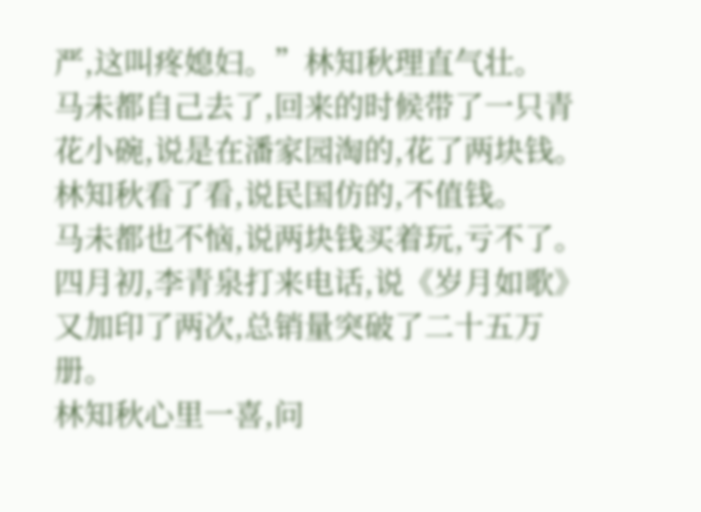严,这叫疼媳妇。”林知秋理直气壮。
马未都自己去了,回来的时候带了一只青花小碗,说是在潘家园淘的,花了两块钱。
林知秋看了看,说民国仿的,不值钱。
马未都也不恼,说两块钱买着玩,亏不了。
四月初,李青泉打来电话,说《岁月如歌》又加印了两次,总销量突破了二十五万册。
林知秋心里一喜,问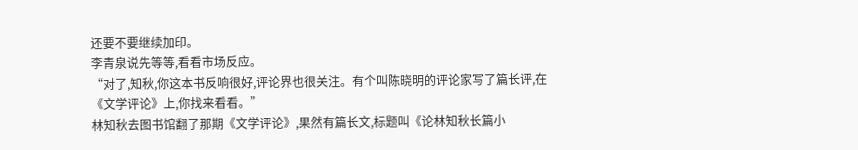还要不要继续加印。
李青泉说先等等,看看市场反应。
“对了,知秋,你这本书反响很好,评论界也很关注。有个叫陈晓明的评论家写了篇长评,在《文学评论》上,你找来看看。”
林知秋去图书馆翻了那期《文学评论》,果然有篇长文,标题叫《论林知秋长篇小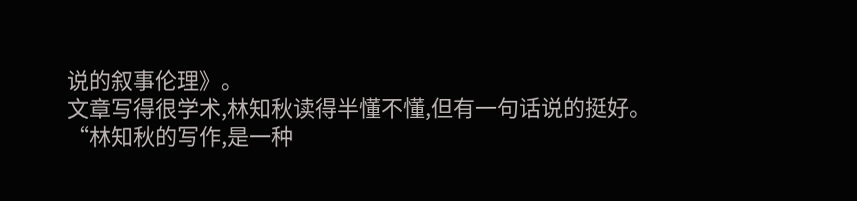说的叙事伦理》。
文章写得很学术,林知秋读得半懂不懂,但有一句话说的挺好。
“林知秋的写作,是一种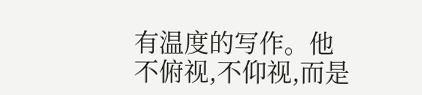有温度的写作。他不俯视,不仰视,而是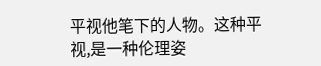平视他笔下的人物。这种平视,是一种伦理姿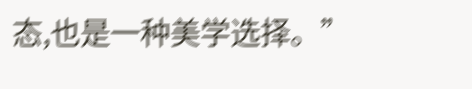态,也是一种美学选择。”